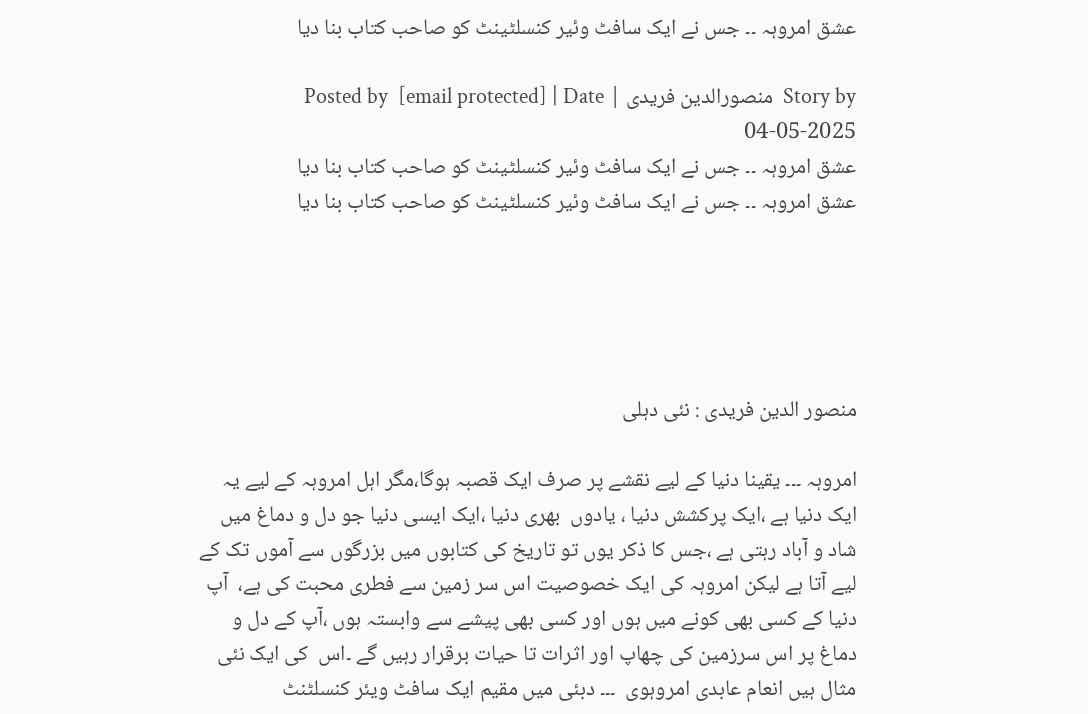عشق امروہہ ۔۔ جس نے ایک سافٹ وئیر کنسلٹینٹ کو صاحب کتاب بنا دیا

Story by  منصورالدین فریدی | Posted by  [email protected] | Date 04-05-2025
عشق امروہہ ۔۔ جس نے ایک سافٹ وئیر کنسلٹینٹ کو صاحب کتاب بنا دیا
عشق امروہہ ۔۔ جس نے ایک سافٹ وئیر کنسلٹینٹ کو صاحب کتاب بنا دیا





منصور الدین فریدی : نئی دہلی

امروہہ ۔۔۔ یقینا دنیا کے لیے نقشے پر صرف ایک قصبہ ہوگا،مگر اہل امروہہ کے لیے یہ ایک دنیا ہے ،ایک پرکشش دنیا ، یادوں  بھری دنیا ،ایک ایسی دنیا جو دل و دماغ میں  شاد و آباد رہتی ہے ،جس کا ذکر یوں تو تاریخ کی کتابوں میں بزرگوں سے آموں تک کے لیے آتا ہے لیکن امروہہ کی ایک خصوصیت اس سر زمین سے فطری محبت کی ہے،  آپ دنیا کے کسی بھی کونے میں ہوں اور کسی بھی پیشے سے وابستہ ہوں ،آپ کے دل و دماغ پر اس سرزمین کی چھاپ اور اثرات تا حیات برقرار رہیں گے ۔اس  کی ایک نئی مثال ہیں انعام عابدی امروہوی  ۔۔۔ دبئی میں مقیم ایک سافٹ ویئر کنسلٹنٹ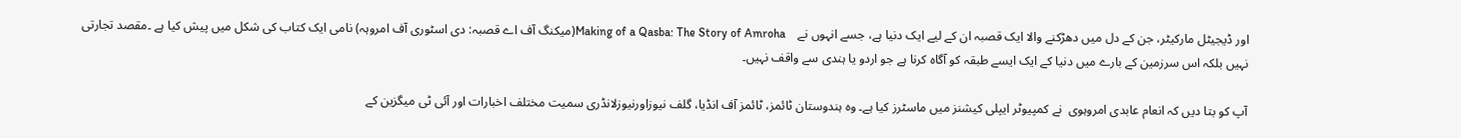اور ڈیجیٹل مارکیٹر، جن کے دل میں دھڑکنے والا ایک قصبہ ان کے لیے ایک دنیا ہے، جسے انہوں نے    Making of a Qasba: The Story of Amroha(میکنگ آف اے قصبہ: دی اسٹوری آف امروہہ) نامی ایک کتاب کی شکل میں پیش کیا ہے ۔مقصد تجارتی  نہیں بلکہ اس سرزمین کے بارے میں دنیا کے ایک ایسے طبقہ کو آگاہ کرنا ہے جو اردو یا ہندی سے واقف نہیں۔

آپ کو بتا دیں کہ انعام عابدی امروہوی  نے کمپیوٹر ایپلی کیشنز میں ماسٹرز کیا ہے۔ وہ ہندوستان ٹائمز، ٹائمز آف انڈیا، گلف نیوزاورنیوزلانڈری سمیت مختلف اخبارات اور آئی ٹی میگزین کے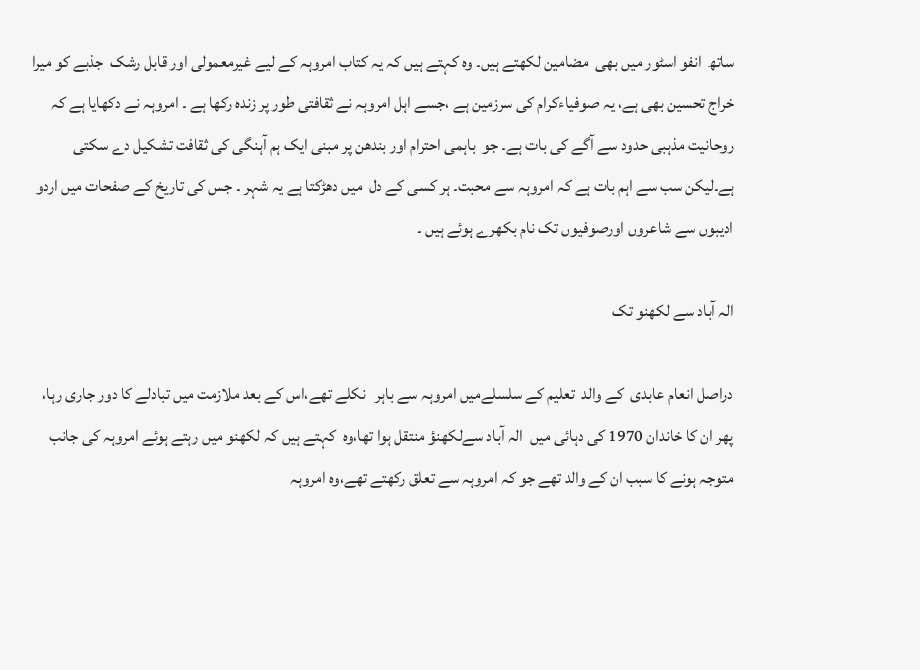ساتھ  انفو اسٹور میں بھی  مضامین لکھتے ہیں۔ وہ کہتے ہیں کہ یہ کتاب امروہہ کے لیے غیرمعمولی اور قابل رشک  جذبے کو میرا خراج تحسین بھی ہے، یہ صوفیاءکرام کی سرزمین ہے ،جسے اہل امروہہ نے ثقافتی طور پر زندہ رکھا ہے ۔ امروہہ نے دکھایا ہے کہ روحانیت مذہبی حدود سے آگے کی بات ہے۔ جو  باہمی احترام اور بندھن پر مبنی ایک ہم آہنگی کی ثقافت تشکیل دے سکتی ہے۔لیکن سب سے اہم بات ہے کہ امروہہ سے محبت۔ ہر کسی کے دل  میں دھڑکتا ہے یہ شہر ۔ جس کی تاریخ کے صفحات میں اردو ادیبوں سے شاعروں اورصوفیوں تک نام بکھرے ہوئے ہیں ۔

الہ آباد سے لکھنو تک

دراصل انعام عابدی  کے والد  تعلیم کے سلسلےمیں امروہہ سے باہر   نکلے تھے،اس کے بعد ملازمت میں تبادلے کا دور جاری رہا، پھر ان کا خاندان 1970 کی دہائی میں  الہ آباد سےلکھنؤ منتقل ہوا تھا،وہ  کہتے ہیں کہ لکھنو میں رہتے ہوئے امروہہ کی جانب متوجہ ہونے کا سبب ان کے والد تھے جو کہ امروہہ سے تعلق رکھتے تھے،وہ امروہہ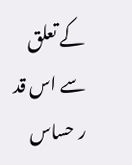کے تعلق سے اس قد ر حساس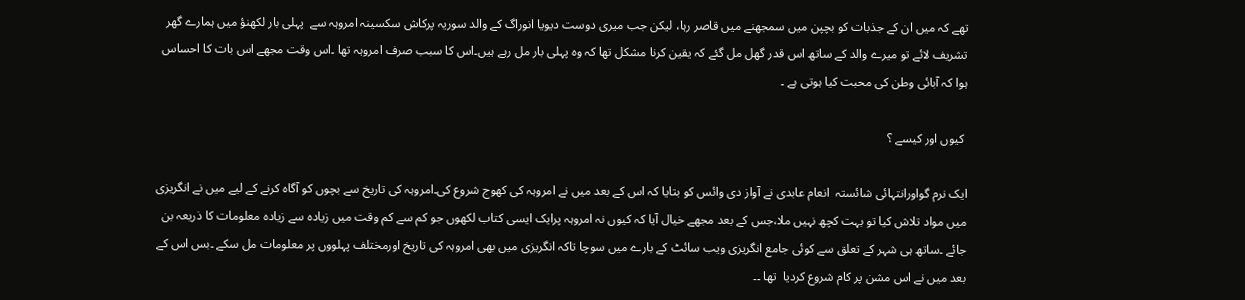تھے کہ میں ان کے جذبات کو بچپن میں سمجھنے میں قاصر رہا، لیکن جب میری دوست دیویا انوراگ کے والد سوریہ پرکاش سکسینہ امروہہ سے  پہلی بار لکھنؤ میں ہمارے گھر تشریف لائے تو میرے والد کے ساتھ اس قدر گھل مل گئے کہ یقین کرنا مشکل تھا کہ وہ پہلی بار مل رہے ہیں۔اس کا سبب صرف امروہہ تھا ۔اس وقت مجھے اس بات کا احساس ہوا کہ آبائی وطن کی محبت کیا ہوتی ہے ۔

 کیوں اور کیسے ؟

ایک نرم گواورانتہائی شائستہ  انعام عابدی نے آواز دی وائس کو بتایا کہ اس کے بعد میں نے امروہہ کی کھوج شروع کی۔امروہہ کی تاریخ سے بچوں کو آگاہ کرنے کے لیے میں نے انگریزی میں مواد تلاش کیا تو بہت کچھ نہیں ملا،جس کے بعد مجھے خیال آیا کہ کیوں نہ امروہہ پرایک ایسی کتاب لکھوں جو کم سے کم وقت میں زیادہ سے زیادہ معلومات کا ذریعہ بن جائے ۔ساتھ ہی شہر کے تعلق سے کوئی جامع انگریزی ویب سائٹ کے بارے میں سوچا تاکہ انگریزی میں بھی امروہہ کی تاریخ اورمختلف پہلووں پر معلومات مل سکے ۔بس اس کے بعد میں نے اس مشن پر کام شروع کردیا  تھا ۔۔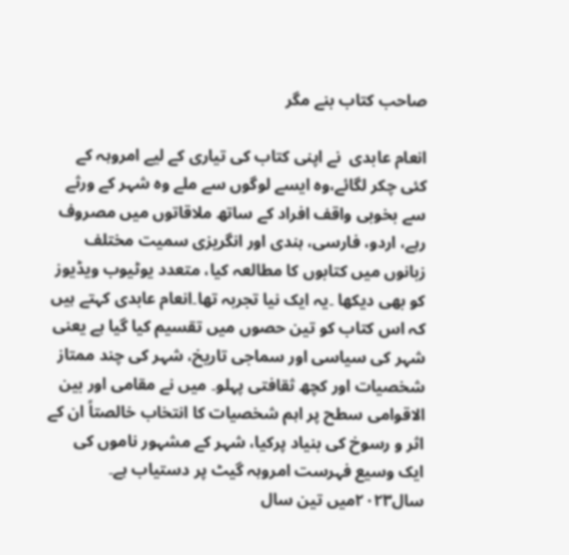صاحب کتاب بنے مگر

انعام عابدی  نے اپنی کتاب کی تیاری کے لیے امروہہ کے کئی چکر لگائے،وہ ایسے لوگوں سے ملے وہ شہر کے ورثے سے بخوبی واقف افراد کے ساتھ ملاقاتوں میں مصروف رہے، اردو، فارسی، ہندی اور انگریزی سمیت مختلف زبانوں میں کتابوں کا مطالعہ کیا، متعدد یوٹیوب ویڈیوز کو بھی دیکھا ۔یہ ایک نیا تجربہ تھا۔انعام عابدی کہتے ہیں کہ اس کتاب کو تین حصوں میں تقسیم کیا گیا ہے یعنی شہر کی سیاسی اور سماجی تاریخ، شہر کی چند ممتاز شخصیات اور کچھ ثقافتی پہلو۔ میں نے مقامی اور بین الاقوامی سطح پر اہم شخصیات کا انتخاب خالصتاً ان کے اثر و رسوخ کی بنیاد پرکیا، شہر کے مشہور ناموں کی ایک وسیع فہرست امروہہ گیٹ پر دستیاب ہے۔ سال۲۰۲۳میں تین سال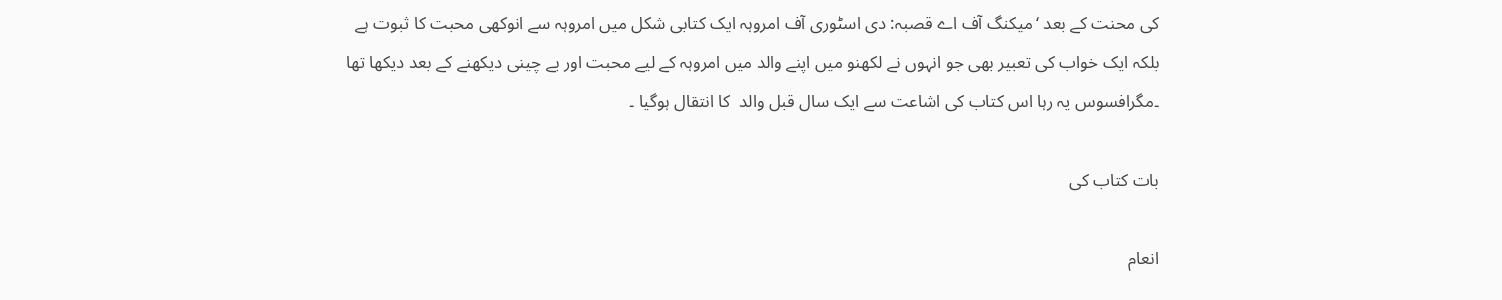کی محنت کے بعد ‘میکنگ آف اے قصبہ: دی اسٹوری آف امروہہ ایک کتابی شکل میں امروہہ سے انوکھی محبت کا ثبوت ہے  بلکہ ایک خواب کی تعبیر بھی جو انہوں نے لکھنو میں اپنے والد میں امروہہ کے لیے محبت اور بے چینی دیکھنے کے بعد دیکھا تھا ۔مگرافسوس یہ رہا اس کتاب کی اشاعت سے ایک سال قبل والد  کا انتقال ہوگیا ۔

بات کتاب کی

انعام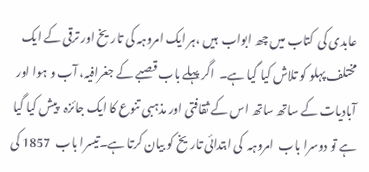عابدی کی  کتاب میں چھ ابواب  ہیں ،ہر ایک امروہہ کی تاریخ اور ترقی کے ایک مختلف پہلو کو تلاش کیا گیا ہے۔  اگر پہلے باب قصبے کے جغرافیہ، آب و ہوا اور آبادیات کے ساتھ ساتھ اس کے ثقافتی اور مذہبی تنوع کا ایک جائزہ   پیش کیا گیا ہے تو دوسرا باب  امروہہ  کی ابتدائی تاریخ کو بیان کرتا ہے۔تیسرا باب  1857 کی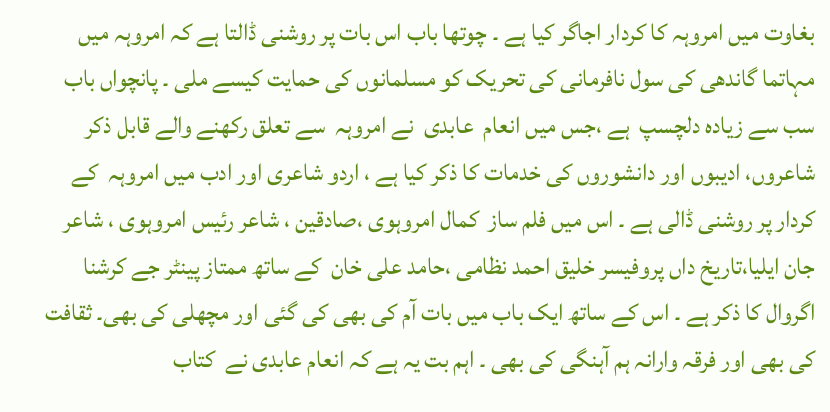بغاوت میں امروہہ کا کردار اجاگر کیا ہے ۔ چوتھا باب اس بات پر روشنی ڈالتا ہے کہ امروہہ میں مہاتما گاندھی کی سول نافرمانی کی تحریک کو مسلمانوں کی حمایت کیسے ملی ۔ پانچواں باب  سب سے زیادہ دلچسپ  ہے ،جس میں انعام  عابدی  نے امروہہ  سے تعلق رکھنے والے قابل ذکر شاعروں، ادیبوں اور دانشوروں کی خدمات کا ذکر کیا ہے ، اردو شاعری اور ادب میں امروہہ  کے کردار پر روشنی ڈالی ہے ۔ اس میں فلم ساز  کمال امروہوی ،صادقین ، شاعر رئیس امروہوی ، شاعر جان ایلیا،تاریخ داں پروفیسر خلیق احمد نظامی ،حامد علی خان  کے ساتھ ممتاز پینٹر جے کرشنا اگروال کا ذکر ہے ۔ اس کے ساتھ ایک باب میں بات آم کی بھی کی گئی اور مچھلی کی بھی۔ ثقافت کی بھی اور فرقہ وارانہ ہم آہنگی کی بھی ۔ اہم بت یہ ہے کہ انعام عابدی نے  کتاب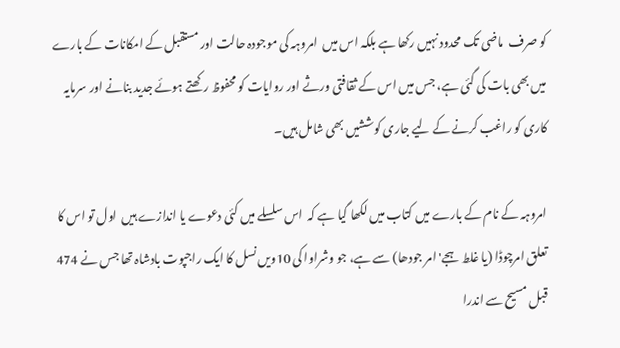کو صرف  ماضی تک محدود نہیں رکھا ہے بلکہ اس میں  امروہہ کی موجودہ حالت اور مستقبل کے امکانات کے بارے میں بھی بات کی گئی ہے، جس میں اس کے ثقافتی ورثے اور روایات کو محفوظ رکھتے ہوئے جدید بنانے اور سرمایہ کاری کو راغب کرنے کے لیے جاری کوششیں بھی شامل ہیں۔

امروہہ کے نام کے بارے میں کتاب میں لکھا گیا ہے کہ  اس سلسلے میں کئی دعوے یا اندازے ہیں  اول تو اس کا تعلق امرچوڈا (یا غلط ہجے'امر جودھا) سے ہے، جو وشراوا کی 10ویں نسل کا ایک راجپوت بادشاہ تھا جس نے 474 قبل مسیح سے اندرا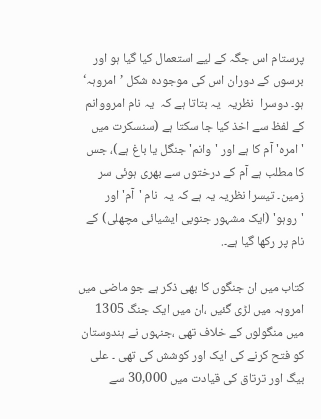پرستام اس جگہ کے لیے استعمال کیا گیا ہو اور برسوں کے دوران اس کی موجودہ شکل ’امروہہ‘ ہو۔ دوسرا  نظریہ  یہ بتاتا ہے کہ  یہ نام امرووانم کے لفظ سے اخذ کیا جا سکتا ہے (سنسکرت میں 'امرہ' آم کا ہے اور 'وانم' جنگل یا باغ ہے)، جس کا مطلب ہے آم کے درختوں سے بھری ہوئی سر زمین۔ تیسرا نظریہ یہ ہے کہ یہ  نام 'آم' اور 'روہو' (ایک مشہور جنوبی ایشیائی مچھلی) کے نام پر رکھا گیا ہے۔.

کتاب میں ان جنگوں کا بھی ذکر ہے جو ماضی میں امروہہ میں لڑی گئیں ،ان میں ایک جنگ 1305 میں منگولوں کے خلاف تھی ،جنہوں نے ہندوستان کو فتح کرنے کی ایک اور کوشش کی تھی ۔ علی بیگ اور ترتاق کی قیادت میں 30,000 سے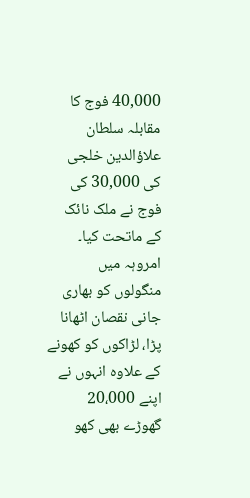40,000 فوج کا مقابلہ سلطان علاؤالدین خلجی کی 30,000 کی فوج نے ملک نائک کے ماتحت کیا۔ امروہہ میں  منگولوں کو بھاری جانی نقصان اٹھانا پڑا، لڑاکوں کو کھونے کے علاوہ انہوں نے اپنے 20،000 گھوڑے بھی کھو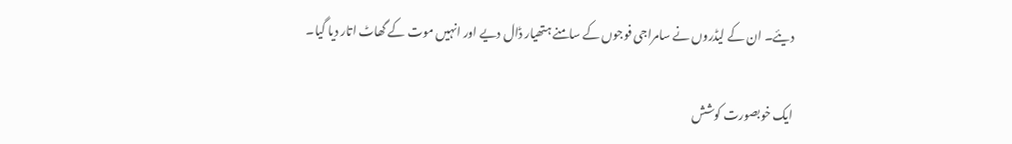دیئے۔ ان کے لیڈروں نے سامراجی فوجوں کے سامنے ہتھیار ڈال دیے اور انہیں موت کے گھاٹ اتار دیا گیا۔

ایک خوبصورت کوشش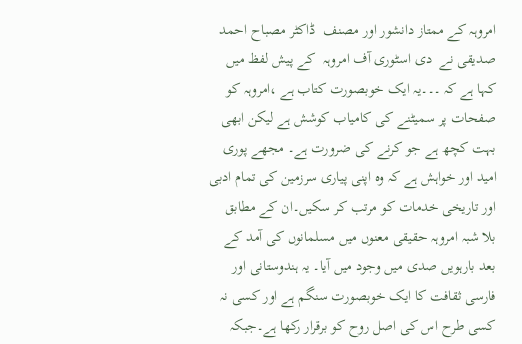امروہہ کے ممتاز دانشور اور مصنف  ڈاکٹر مصباح احمد صدیقی نے  دی اسٹوری آف امروہہ  کے پیش لفظ میں کہا ہے کہ ۔۔۔یہ ایک خوبصورت کتاب ہے ،امروہہ کو صفحات پر سمیٹنے کی کامیاب کوشش ہے لیکن ابھی بہت کچھ ہے جو کرنے کی ضرورت ہے۔ مجھے پوری امید اور خواہش ہے کہ وہ اپنی پیاری سرزمین کی تمام ادبی اور تاریخی خدمات کو مرتب کر سکیں۔ان کے مطابق  بلا شبہ امروہہ حقیقی معنوں میں مسلمانوں کی آمد کے بعد بارہویں صدی میں وجود میں آیا۔ یہ ہندوستانی اور فارسی ثقافت کا ایک خوبصورت سنگم ہے اور کسی نہ کسی طرح اس کی اصل روح کو برقرار رکھا ہے۔جبکہ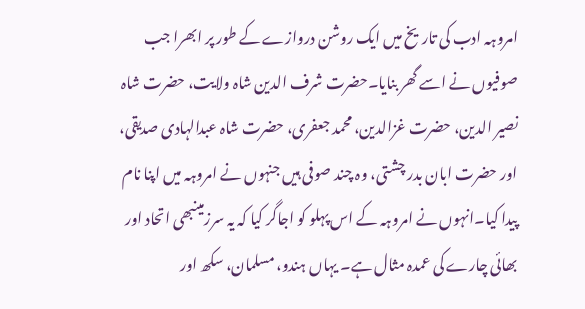امروہہ ادب کی تاریخ میں ایک روشن دروازے کے طور پر ابھرا جب صوفیوں نے اسے گھر بنایا۔حضرت شرف الدین شاہ ولایت، حضرت شاہ نصیر الدین، حضرت غزالدین، محمد جعفری، حضرت شاہ عبدالہادی صدیقی، اور حضرت ابان بدر چشتی، وہ چند صوفی ہیں جنہوں نے امروہہ میں اپنا نام پیدا کیا۔انہوں نے امروہہ کے اس پہلو کو اجاگر کیا کہ یہ سرزمینبھی اتحاد اور بھائی چارے کی عمدہ مثال ہے۔ یہاں ہندو، مسلمان، سکھ اور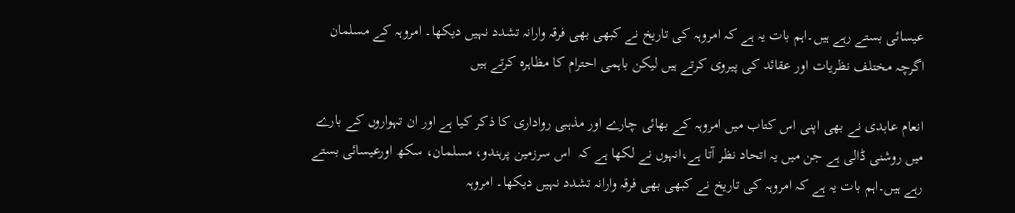عیسائی بستے رہے ہیں۔اہم بات یہ ہے کہ امروہہ کی تاریخ نے کبھی بھی فرقہ وارانہ تشدد نہیں دیکھا۔ امروہہ کے مسلمان اگرچہ مختلف نظریات اور عقائد کی پیروی کرتے ہیں لیکن باہمی احترام کا مظاہرہ کرتے ہیں

انعام عابدی نے بھی اپنی اس کتاب میں امروہہ کے بھائی چارے اور مذہبی رواداری کا ذکر کیا ہے اور ان تہواروں کے بارے میں روشنی ڈالی ہے جن میں یہ اتحاد نظر آتا ہے،انہوں نے لکھا ہے کہ  اس سرزمین پرہندو، مسلمان، سکھ اورعیسائی بستے رہے ہیں۔اہم بات یہ ہے کہ امروہہ کی تاریخ نے کبھی بھی فرقہ وارانہ تشدد نہیں دیکھا۔ امروہہ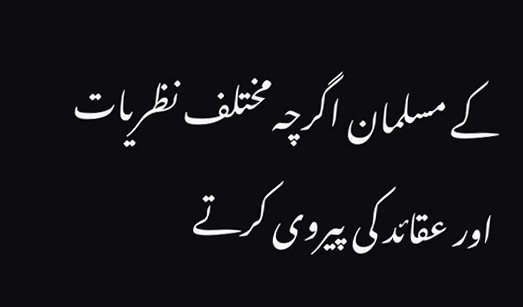کے مسلمان اگرچہ مختلف نظریات اور عقائد کی پیروی کرتے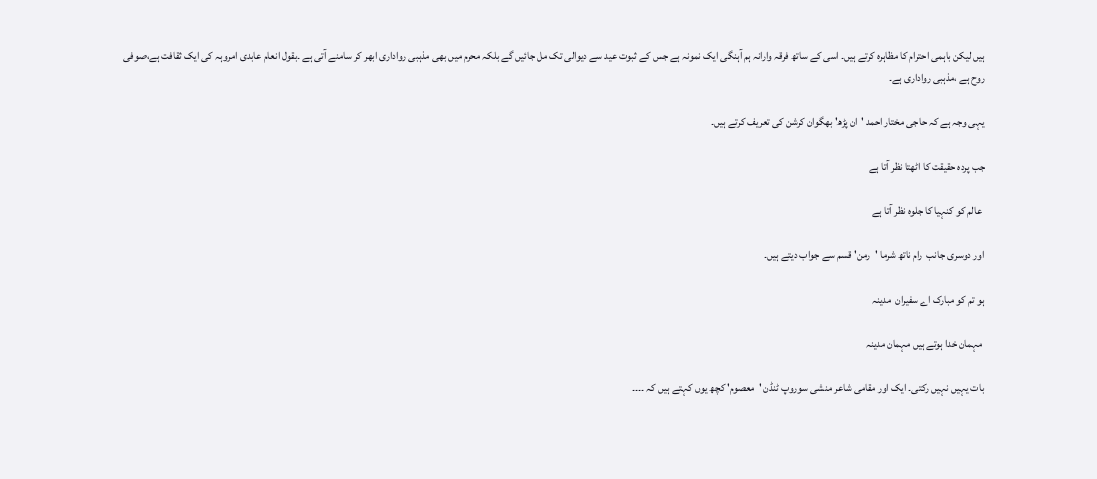ہیں لیکن باہمی احترام کا مظاہرہ کرتے ہیں۔ اسی کے ساتھ فرقہ وارانہ ہم آہنگی ایک نمونہ ہے جس کے ثبوت عید سے دیوالی تک مل جائیں گے بلکہ محرم میں بھی مذہبی رواداری ابھر کر سامنے آتی ہے ۔بقول انعام عابدی امروہہ کی ایک ثقافت ہے،صوفی روح ہے ،مذہبی رواداری ہے۔

یہی وجہ ہے کہ حاجی مختار احمد 'ان پڑھ' بھگوان کرشن کی تعریف کرتے ہیں۔

جب پردہ حقیقت کا اٹھتا نظر آتا ہے

 عالم کو کنہیا کا جلوہ نظر آتا ہے

اور دوسری جانب  رام ناتھ شرما 'رمن' قسم سے جواب دیتے ہیں۔

ہو تم کو مبارک اے سفیران  مدینہ

 مہمان خدا ہوتے ہیں مہمان مدینہ

بات یہیں نہیں رکتی۔ ایک اور مقامی شاعر منشی سوروپ ٹنڈن 'معصوم' کچھ یوں کہتے ہیں کہ ۔۔۔۔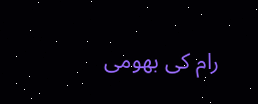رام کی بھومی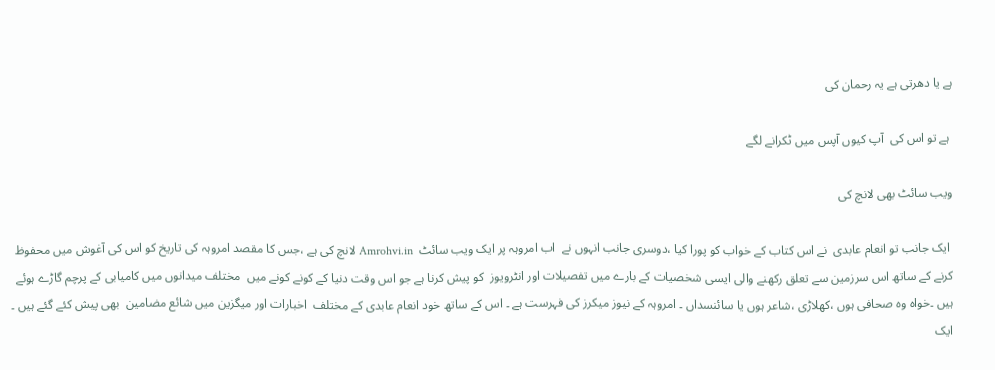ہے یا دھرتی ہے یہ رحمان کی

 ہے تو اس کی  آپ کیوں آپس میں ٹکرانے لگے

ویب سائٹ بھی لانچ کی

 ایک جانب تو انعام عابدی  نے اس کتاب کے خواب کو پورا کیا ،دوسری جانب انہوں نے  اب امروہہ پر ایک ویب سائٹ  Amrohvi.in لانچ کی ہے ،جس کا مقصد امروہہ کی تاریخ کو اس کی آغوش میں محفوظ کرنے کے ساتھ اس سرزمین سے تعلق رکھنے والی ایسی شخصیات کے بارے میں تفصیلات اور انٹرویوز  کو پیش کرنا ہے جو اس وقت دنیا کے کونے کونے میں  مختلف میدانوں میں کامیابی کے پرچم گاڑے ہوئے ہیں ۔خواہ وہ صحافی ہوں ،کھلاڑی ،شاعر ہوں یا سائنسداں ۔ امروہہ کے نیوز میکرز کی فہرست ہے ۔ اس کے ساتھ خود انعام عابدی کے مختلف  اخبارات اور میگزین میں شائع مضامین  بھی پیش کئے گئے ہیں ۔ ایک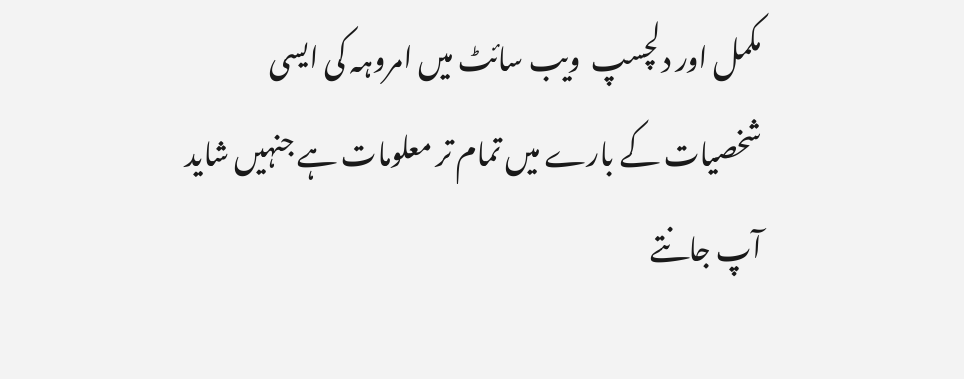مکمل اور دلچسپ  ویب سائٹ میں امروہہ کی ایسی شخصیات کے بارے میں تمام تر معلومات ہے جنہیں شاید آپ جانتے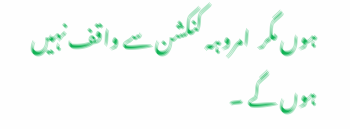ہوں مگر  امروہہ کنکشن سے واقف نہیں ہوں گے ۔